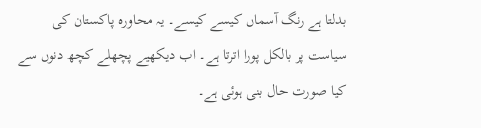بدلتا ہے رنگ آسماں کیسے کیسے۔ یہ محاورہ پاکستان کی سیاست پر بالکل پورا اترتا ہے۔ اب دیکھیے پچھلے کچھ دنوں سے کیا صورت حال بنی ہوئی ہے۔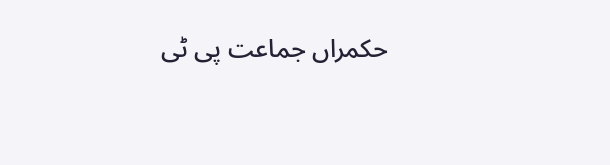حکمراں جماعت پی ٹی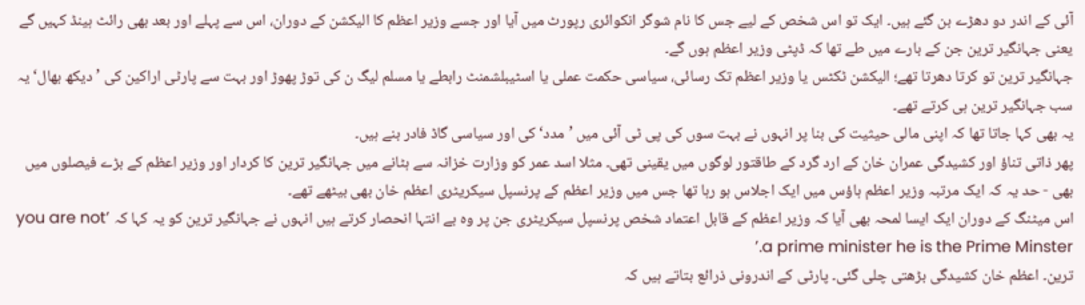آئی کے اندر دو دھڑے بن گئے ہیں۔ ایک تو اس شخص کے لیے جس کا نام شوگر انکوائری رپورٹ میں آیا اور جسے وزیر اعظم کا الیکشن کے دوران، اس سے پہلے اور بعد بھی رائٹ ہینڈ کہیں گے یعنی جہانگیر ترین جن کے بارے میں طے تھا کہ ڈپٹی وزیر اعظم ہوں گے۔
جہانگیر ترین تو کرتا دھرتا تھے؛ الیکشن ٹکٹس یا وزیر اعظم تک رسائی، سیاسی حکمت عملی یا اسٹیبلشمنٹ رابطے یا مسلم لیگ ن کی توڑ پھوڑ اور بہت سے پارٹی اراکین کی ’دیکھ بھال‘ یہ سب جہانگیر ترین ہی کرتے تھے۔
یہ بھی کہا جاتا تھا کہ اپنی مالی حیثیت کی بنا پر انہوں نے بہت سوں کی پی ٹی آئی میں ’مدد‘ کی اور سیاسی گاڈ فادر بنے ہیں۔
پھر ذاتی تناؤ اور کشیدگی عمران خان کے ارد گرد کے طاقتور لوگوں میں یقینی تھی۔ مثلا اسد عمر کو وزارت خزانہ سے ہٹانے میں جہانگیر ترین کا کردار اور وزیر اعظم کے بڑے فیصلوں میں بھی - حد یہ کہ ایک مرتبہ وزیر اعظم ہاؤس میں ایک اجلاس ہو رہا تھا جس میں وزیر اعظم کے پرنسپل سیکریٹری اعظم خان بھی بیٹھے تھے۔
اس میٹنگ کے دوران ایک ایسا لمحہ بھی آیا کہ وزیر اعظم کے قابل اعتماد شخص پرنسپل سیکریٹری جن پر وہ بے انتہا انحصار کرتے ہیں انہوں نے جہانگیر ترین کو یہ کہا کہ ’you are not a prime minister he is the Prime Minster.’
ترین۔ اعظم خان کشیدگی بڑھتی چلی گئی۔ پارٹی کے اندرونی ذرائع بتاتے ہیں کہ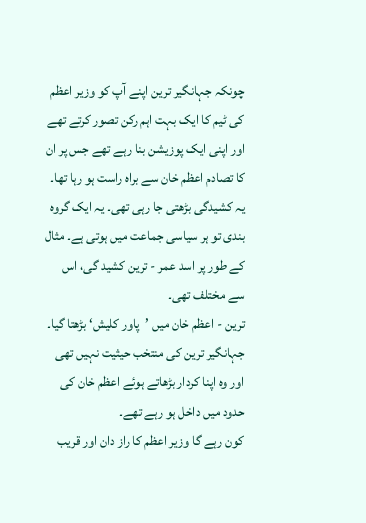چونکہ جہانگیر ترین اپنے آپ کو وزیر اعظم کی ٹیم کا ایک بہت اہم رکن تصور کرتے تھے اور اپنی ایک پوزیشن بنا رہے تھے جس پر ان کا تصادم اعظم خان سے براہ راست ہو رہا تھا۔
یہ کشیدگی بڑھتی جا رہی تھی۔ یہ ایک گروہ بندی تو ہر سیاسی جماعت میں ہوتی ہے۔ مثال کے طور پر اسد عمر - ترین کشید گی، اس سے مختلف تھی۔
ترین - اعظم خان میں ’پاور کلیش‘ بڑھتا گیا۔ جہانگیر ترین کی منتخب حیثیت نہیں تھی اور وہ اپنا کردار بڑھاتے ہوئے اعظم خان کی حدود میں داخل ہو رہے تھے۔
کون رہے گا وزیر اعظم کا راز دان اور قریب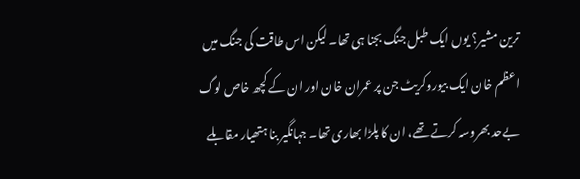ترین مشیر؟ یوں ایک طبل جنگ بجنا ہی تھا۔ لیکن اس طاقت کی جنگ میں اعظم خان ایک بیوروکریٹ جن پر عمران خان اور ان کے کچھ خاص لوگ بےحد بھروسہ کرتے تھے، ان کا پلڑا بھاری تھا۔ جہانگیر بنا ہتھیار مقابلے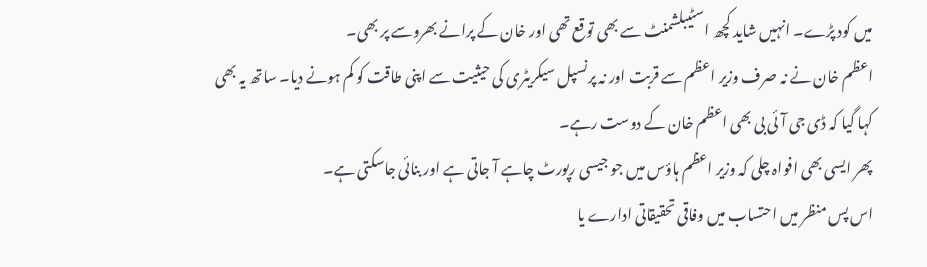میں کود پڑے۔ انہیں شاید کچھ اسٹیبلشمنٹ سے بھی توقع تھی اور خان کے پرانے بھروسے پر بھی۔
اعظم خان نے نہ صرف وزیر اعظم سے قربت اور نہ پرنسپل سیکریٹری کی حیثیت سے اپنی طاقت کو کم ہونے دیا۔ ساتھ یہ بھی کہا گیا کہ ڈی جی آئی بی بھی اعظم خان کے دوست رہے۔
پھر ایسی بھی افواہ چلی کہ وزیر اعظم ہاؤس میں جو جیسی رپورٹ چاہے آ جاتی ہے اور بنائی جاسکتی ہے۔
اس پس منظر میں احتساب میں وفاقی تحقیقاتی ادارے یا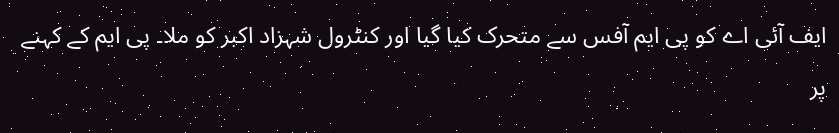ایف آئی اے کو پی ایم آفس سے متحرک کیا گیا اور کنٹرول شہزاد اکبر کو ملا۔ پی ایم کے کہنے پر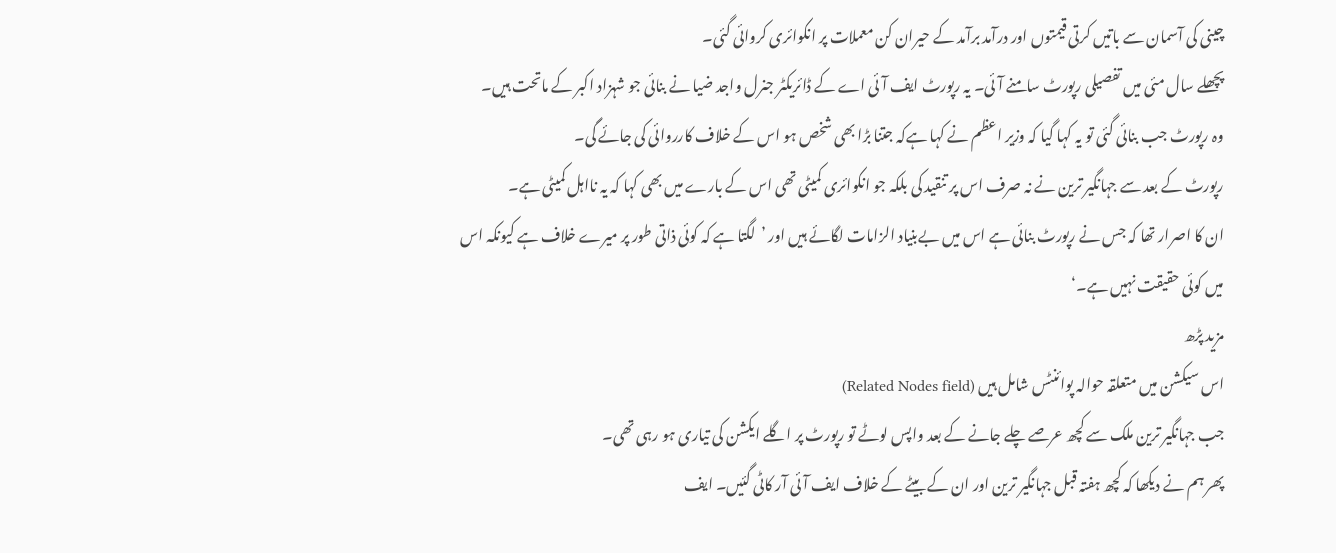چینی کی آسمان سے باتیں کرتی قیمتوں اور درآمد برآمد کے حیران کن معملات پر انکوائری کروائی گئی۔
پچھلے سال مئی میں تفصیلی رپورٹ سامنے آئی۔ یہ رپورٹ ایف آئی اے کے ڈائریکٹر جنرل واجد ضیا نے بنائی جو شہزاد اکبر کے ماتحت ہیں۔
وہ رپورٹ جب بنائی گئی تو یہ کہا گیا کہ وزیر اعظم نے کہا ہےکہ جتنا بڑا بھی شخص ہو اس کے خلاف کارروائی کی جائے گی۔
رپورٹ کے بعد سے جہانگیر ترین نے نہ صرف اس پر تنقید کی بلکہ جو انکوائری کمیٹی تھی اس کے بارے میں بھی کہا کہ یہ نااہل کمیٹی ہے۔
ان کا اصرار تھا کہ جس نے رپورٹ بنائی ہے اس میں بےبنیاد الزامات لگائے ہیں اور ’لگتا ہے کہ کوئی ذاتی طور پر میرے خلاف ہے کیونکہ اس میں کوئی حقیقت نہیں ہے۔‘
مزید پڑھ
اس سیکشن میں متعلقہ حوالہ پوائنٹس شامل ہیں (Related Nodes field)
جب جہانگیر ترین ملک سے کچھ عرصے چلے جانے کے بعد واپس لوٹے تو رپورٹ پر اگلے ایکشن کی تیاری ہو رہی تھی۔
پھر ہم نے دیکھا کہ کچھ ہفتہ قبل جہانگیر ترین اور ان کے بیٹے کے خلاف ایف آئی آر کاٹی گئیں۔ ایف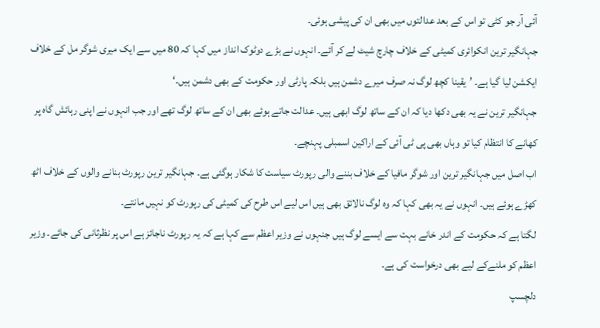آئی آر جو کٹی تو اس کے بعد عدالتوں میں بھی ان کی پیشی ہوئی۔
جہانگیر ترین انکوائری کمیٹی کے خلاف چارچ شیٹ لے کر آئے۔ انہوں نے بڑے دوٹوک انداز میں کہا کہ 80 میں سے ایک میری شوگر مل کے خلاف ایکشن لیا گیا ہے۔ ’یقینا کچھ لوگ نہ صرف میرے دشمن ہیں بلکہ پارٹی اور حکومت کے بھی دشمن ہیں۔‘
جہانگیر ترین نے یہ بھی دکھا دیا کہ ان کے ساتھ لوگ ابھی ہیں۔ عدالت جاتے ہوئے بھی ان کے ساتھ لوگ تھے اور جب انہوں نے اپنی رہائش گاہ پر کھانے کا انتظام کیا تو وہاں بھی پی ٹی آئی کے اراکین اسمبلی پہنچے۔
اب اصل میں جہانگیر ترین اور شوگر مافیا کے خلاف بننے والی رپورٹ سیاست کا شکار ہوگئی ہے۔ جہانگیر ترین رپورٹ بنانے والوں کے خلاف اٹھ کھڑے ہوئے ہیں۔ انہوں نے یہ بھی کہا کہ وہ لوگ نالائق بھی ہیں اس لیے اس طرح کی کمیٹی کی رپورٹ کو نہیں مانتے۔
لگتا ہے کہ حکومت کے اندر خانے بہت سے ایسے لوگ ہیں جنہوں نے وزیر اعظم سے کہا ہے کہ یہ رپورٹ ناجائز ہے اس پر نظرثانی کی جائے۔ وزیر اعظم کو ملنےکے لیے بھی درخواست کی ہے۔
دلچسپ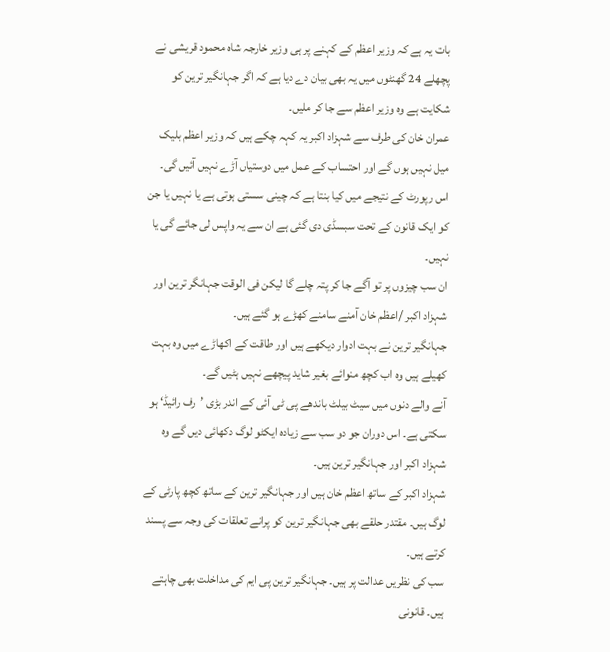بات یہ ہے کہ وزیر اعظم کے کہنے پر ہی وزیر خارجہ شاہ محمود قریشی نے پچھلے 24 گھنٹوں میں یہ بھی بیان دے دیا ہے کہ اگر جہانگیر ترین کو شکایت ہے وہ وزیر اعظم سے جا کر ملیں۔
عمران خان کی طرف سے شہزاد اکبر یہ کہہ چکے ہیں کہ وزیر اعظم بلیک میل نہیں ہوں گے اور احتساب کے عمل میں دوستیاں آڑے نہیں آئیں گی۔
اس رپورٹ کے نتیجے میں کیا بنتا ہے کہ چینی سستی ہوتی ہے یا نہیں یا جن کو ایک قانون کے تحت سبسڈی دی گئی ہے ان سے یہ واپس لی جائے گی یا نہیں۔
ان سب چیزوں پر تو آگے جا کر پتہ چلے گا لیکن فی الوقت جہانگر ترین اور شہزاد اکبر /اعظم خان آمنے سامنے کھڑے ہو گئے ہیں۔
جہانگیر ترین نے بہت ادوار دیکھے ہیں اور طاقت کے اکھاڑے میں وہ بہت کھیلے ہیں وہ اب کچھ منوائے بغیر شاید پیچھے نہیں ہٹیں گے۔
آنے والے دنوں میں سیٹ بیلٹ باندھے پی ٹی آئی کے اندر بڑی ’رف رائیڈ‘ ہو سکتی ہے۔ اس دوران جو دو سب سے زیادہ ایکٹو لوگ دکھائی دیں گے وہ شہزاد اکبر اور جہانگیر ترین ہیں۔
شہزاد اکبر کے ساتھ اعظم خان ہیں اور جہانگیر ترین کے ساتھ کچھ پارٹی کے لوگ ہیں۔ مقتدر حلقے بھی جہانگیر ترین کو پرانے تعلقات کی وجہ سے پسند کرتے ہیں۔
سب کی نظریں عدالت پر ہیں۔ جہانگیر ترین پی ایم کی مداخلت بھی چاہتے ہیں۔ قانونی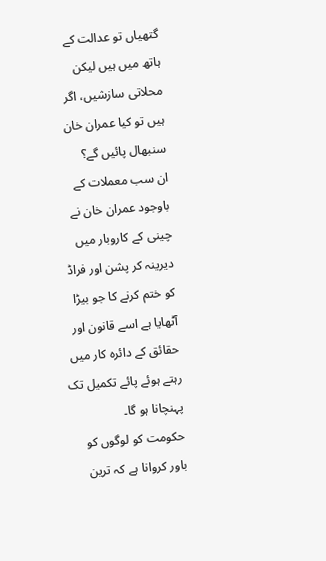گتھیاں تو عدالت کے ہاتھ میں ہیں لیکن محلاتی سازشیں، اگر ہیں تو کیا عمران خان سنبھال پائیں گے؟
ان سب معملات کے باوجود عمران خان نے چینی کے کاروبار میں دیرینہ کر پشن اور فراڈ کو ختم کرنے کا جو بیڑا آٹھایا ہے اسے قانون اور حقائق کے دائرہ کار میں رہتے ہوئے پائے تکمیل تک پہنچانا ہو گا۔
حکومت کو لوگوں کو باور کروانا ہے کہ ترین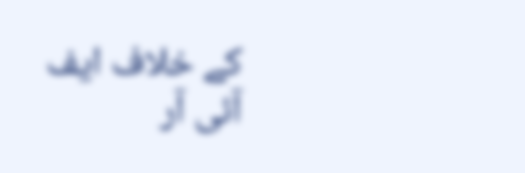کے خلاف ایف آئی آر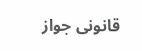قانونی جواز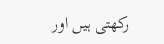رکھتی ہیں اور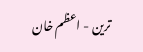ترین - اعظم خان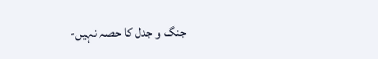جنگ و جدل کا حصہ نہیں-